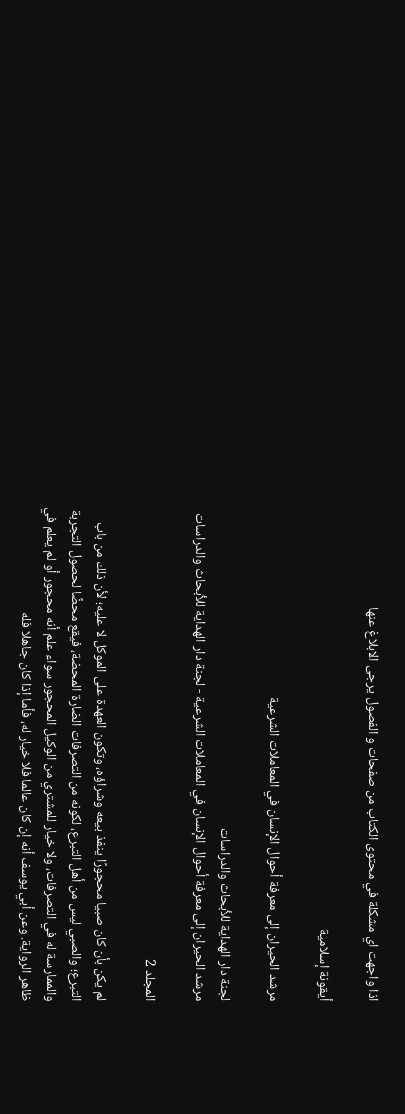اذا واجهت اي مشكلة في محتوى الكتاب من صفحات و الفصول يرجى الابلاغ عنها

أيقونة إسلامية

مرشد الحيران إلى معرفة أحوال الإنسان في المعاملات الشرعية

لجنة دار الهداية للأبحاث والدراسات
مرشد الحيران إلى معرفة أحوال الإنسان في المعاملات الشرعية - لجنة دار الهداية للأبحاث والدراسات

المجلد 2

لم يكن بأن كان صبيا محجورًا ينفذ بيعه وشراؤه، وتكون العهدة على الموكل لا عليه؛ لأن ذلك من باب التبرع؛ والصبي ليس من أهل التبرع، لكونه من التصرفات الضارة المحضة، فيقع محضًا لحصول التجربة والممارسة له في التصرفات، ولا خيار للمشتري من الوكيل المحجور سواء علم أنه محجور أو لم يعلم في ظاهر الرواية. وعن أبي يوسف أنه إن كان عالما فلا خيار له، فأما إذا كان جاهلا فله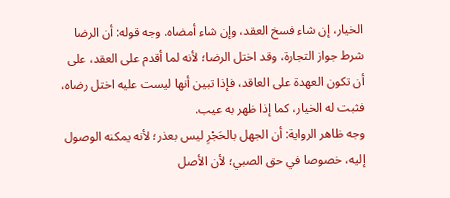الخيار، إن شاء فسخ العقد، وإن شاء أمضاه. وجه قوله: أن الرضا شرط جواز التجارة، وقد اختل الرضا؛ لأنه لما أقدم على العقد، على أن تكون العهدة على العاقد، فإذا تبين أنها ليست عليه اختل رضاه، فثبت له الخيار، كما إذا ظهر به عيب.
وجه ظاهر الرواية: أن الجهل بالحَجْرِ ليس بعذر؛ لأنه يمكنه الوصول إليه، خصوصا في حق الصبي؛ لأن الأصل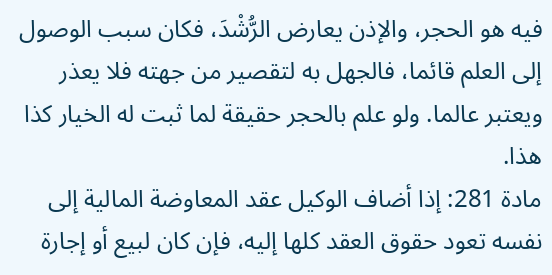فيه هو الحجر، والإذن يعارض الرُّشْدَ، فكان سبب الوصول إلى العلم قائما، فالجهل به لتقصير من جهته فلا يعذر ويعتبر عالما. ولو علم بالحجر حقيقة لما ثبت له الخيار كذا هذا.
مادة 281: إذا أضاف الوكيل عقد المعاوضة المالية إلى نفسه تعود حقوق العقد كلها إليه، فإن كان لبيع أو إجارة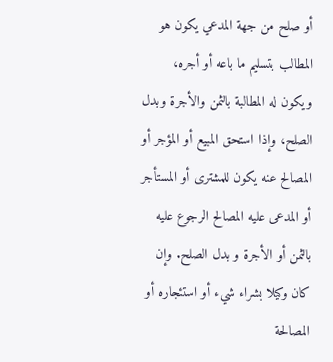أو صلح من جهة المدعي يكون هو المطالب بتسليم ما باعه أو أجره، ويكون له المطالبة بالثمن والأجرة وبدل الصلح، وإذا استحق المبيع أو المؤجر أو المصالح عنه يكون للمشترى أو المستأجر أو المدعى عليه المصالح الرجوع عليه بالثمن أو الأجرة و بدل الصلح. وإن كان وكيلا بشراء شيء أو استئجاره أو المصالحة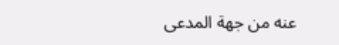عنه من جهة المدعى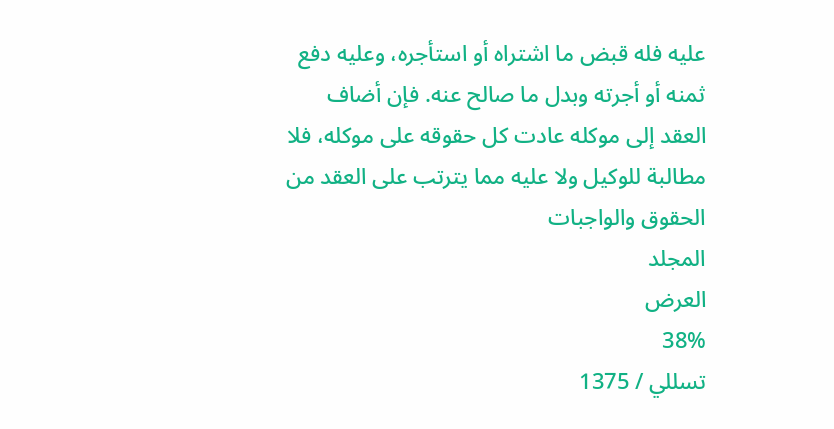عليه فله قبض ما اشتراه أو استأجره، وعليه دفع ثمنه أو أجرته وبدل ما صالح عنه. فإن أضاف العقد إلى موكله عادت كل حقوقه على موكله، فلا مطالبة للوكيل ولا عليه مما يترتب على العقد من الحقوق والواجبات
المجلد
العرض
38%
تسللي / 1375